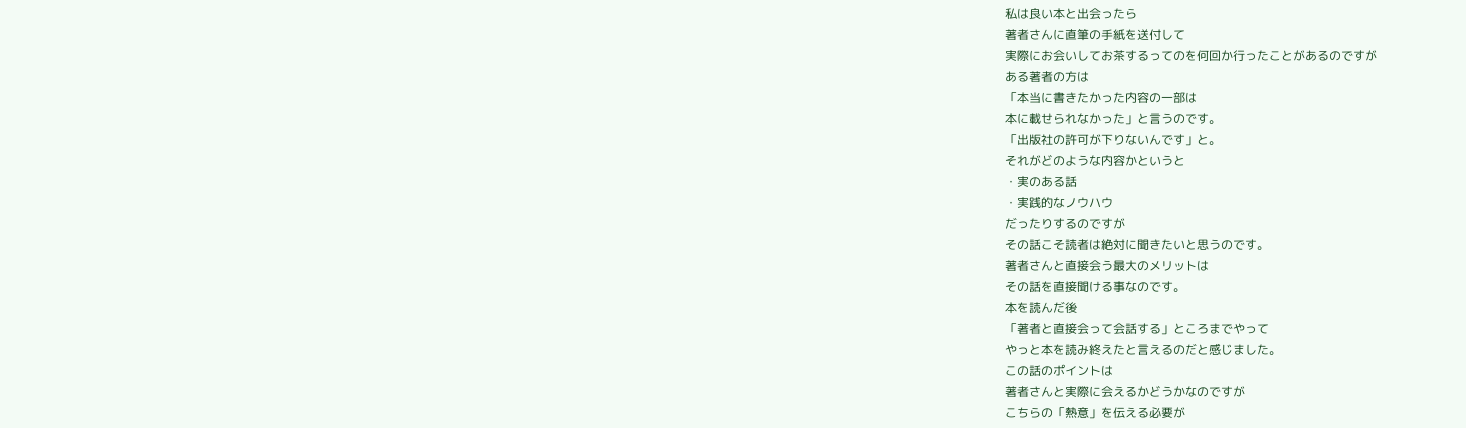私は良い本と出会ったら
著者さんに直筆の手紙を送付して
実際にお会いしてお茶するってのを何回か行ったことがあるのですが
ある著者の方は
「本当に書きたかった内容の一部は
本に載せられなかった」と言うのです。
「出版社の許可が下りないんです」と。
それがどのような内容かというと
・実のある話
・実践的なノウハウ
だったりするのですが
その話こそ読者は絶対に聞きたいと思うのです。
著者さんと直接会う最大のメリットは
その話を直接聞ける事なのです。
本を読んだ後
「著者と直接会って会話する」ところまでやって
やっと本を読み終えたと言えるのだと感じました。
この話のポイントは
著者さんと実際に会えるかどうかなのですが
こちらの「熱意」を伝える必要が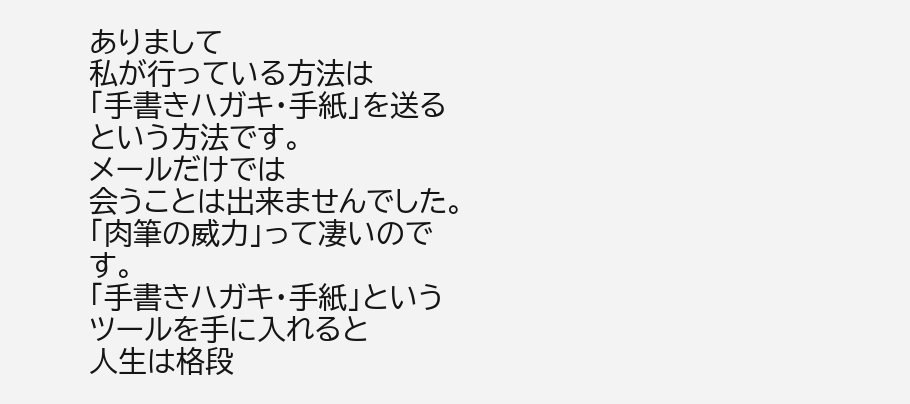ありまして
私が行っている方法は
「手書きハガキ・手紙」を送るという方法です。
メールだけでは
会うことは出来ませんでした。
「肉筆の威力」って凄いのです。
「手書きハガキ・手紙」というツールを手に入れると
人生は格段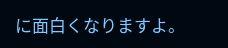に面白くなりますよ。